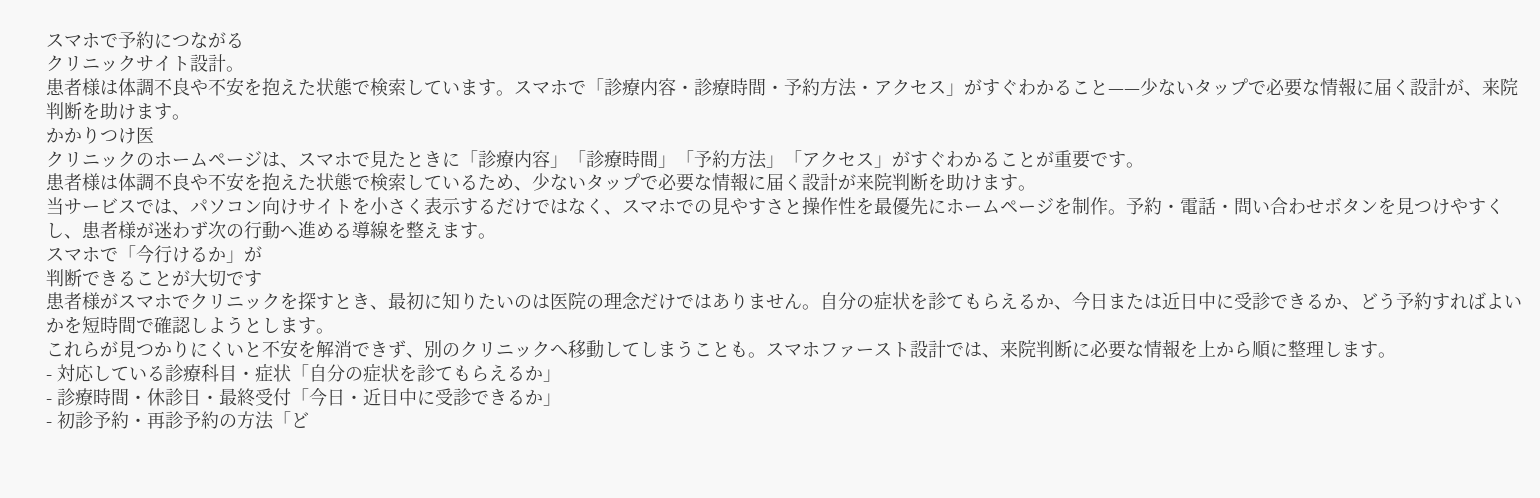スマホで予約につながる
クリニックサイト設計。
患者様は体調不良や不安を抱えた状態で検索しています。スマホで「診療内容・診療時間・予約方法・アクセス」がすぐわかること——少ないタップで必要な情報に届く設計が、来院判断を助けます。
かかりつけ医
クリニックのホームページは、スマホで見たときに「診療内容」「診療時間」「予約方法」「アクセス」がすぐわかることが重要です。
患者様は体調不良や不安を抱えた状態で検索しているため、少ないタップで必要な情報に届く設計が来院判断を助けます。
当サービスでは、パソコン向けサイトを小さく表示するだけではなく、スマホでの見やすさと操作性を最優先にホームページを制作。予約・電話・問い合わせボタンを見つけやすくし、患者様が迷わず次の行動へ進める導線を整えます。
スマホで「今行けるか」が
判断できることが大切です
患者様がスマホでクリニックを探すとき、最初に知りたいのは医院の理念だけではありません。自分の症状を診てもらえるか、今日または近日中に受診できるか、どう予約すればよいかを短時間で確認しようとします。
これらが見つかりにくいと不安を解消できず、別のクリニックへ移動してしまうことも。スマホファースト設計では、来院判断に必要な情報を上から順に整理します。
- 対応している診療科目・症状「自分の症状を診てもらえるか」
- 診療時間・休診日・最終受付「今日・近日中に受診できるか」
- 初診予約・再診予約の方法「ど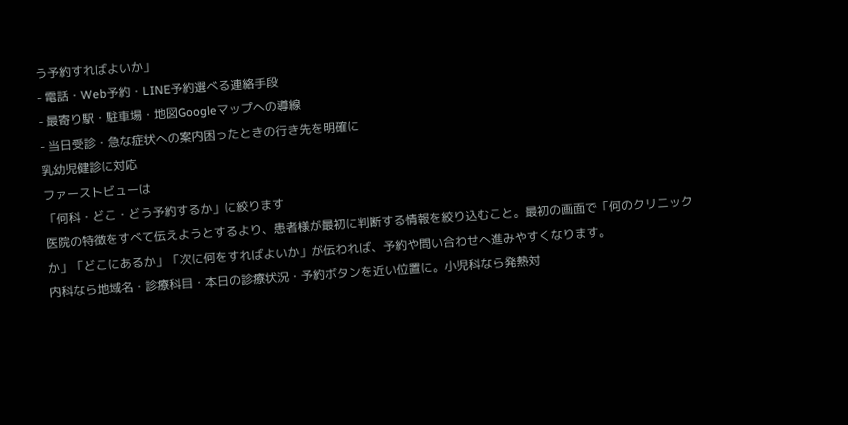う予約すればよいか」
- 電話・Web予約・LINE予約選べる連絡手段
- 最寄り駅・駐車場・地図Googleマップへの導線
- 当日受診・急な症状への案内困ったときの行き先を明確に
乳幼児健診に対応
ファーストビューは
「何科・どこ・どう予約するか」に絞ります
医院の特徴をすべて伝えようとするより、患者様が最初に判断する情報を絞り込むこと。最初の画面で「何のクリニックか」「どこにあるか」「次に何をすればよいか」が伝われば、予約や問い合わせへ進みやすくなります。
内科なら地域名・診療科目・本日の診療状況・予約ボタンを近い位置に。小児科なら発熱対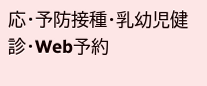応・予防接種・乳幼児健診・Web予約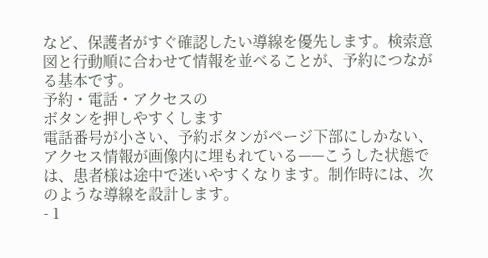など、保護者がすぐ確認したい導線を優先します。検索意図と行動順に合わせて情報を並べることが、予約につながる基本です。
予約・電話・アクセスの
ボタンを押しやすくします
電話番号が小さい、予約ボタンがページ下部にしかない、アクセス情報が画像内に埋もれている——こうした状態では、患者様は途中で迷いやすくなります。制作時には、次のような導線を設計します。
- 1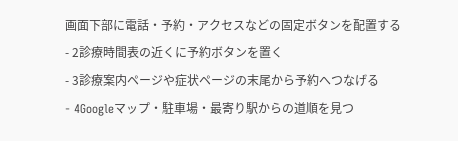画面下部に電話・予約・アクセスなどの固定ボタンを配置する
- 2診療時間表の近くに予約ボタンを置く
- 3診療案内ページや症状ページの末尾から予約へつなげる
- 4Googleマップ・駐車場・最寄り駅からの道順を見つ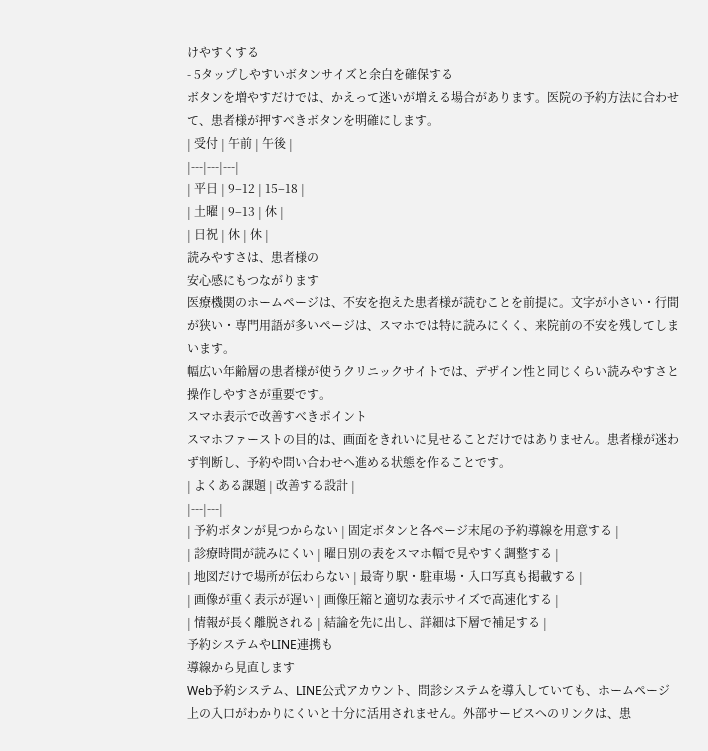けやすくする
- 5タップしやすいボタンサイズと余白を確保する
ボタンを増やすだけでは、かえって迷いが増える場合があります。医院の予約方法に合わせて、患者様が押すべきボタンを明確にします。
| 受付 | 午前 | 午後 |
|---|---|---|
| 平日 | 9–12 | 15–18 |
| 土曜 | 9–13 | 休 |
| 日祝 | 休 | 休 |
読みやすさは、患者様の
安心感にもつながります
医療機関のホームページは、不安を抱えた患者様が読むことを前提に。文字が小さい・行間が狭い・専門用語が多いページは、スマホでは特に読みにくく、来院前の不安を残してしまいます。
幅広い年齢層の患者様が使うクリニックサイトでは、デザイン性と同じくらい読みやすさと操作しやすさが重要です。
スマホ表示で改善すべきポイント
スマホファーストの目的は、画面をきれいに見せることだけではありません。患者様が迷わず判断し、予約や問い合わせへ進める状態を作ることです。
| よくある課題 | 改善する設計 |
|---|---|
| 予約ボタンが見つからない | 固定ボタンと各ページ末尾の予約導線を用意する |
| 診療時間が読みにくい | 曜日別の表をスマホ幅で見やすく調整する |
| 地図だけで場所が伝わらない | 最寄り駅・駐車場・入口写真も掲載する |
| 画像が重く表示が遅い | 画像圧縮と適切な表示サイズで高速化する |
| 情報が長く離脱される | 結論を先に出し、詳細は下層で補足する |
予約システムやLINE連携も
導線から見直します
Web予約システム、LINE公式アカウント、問診システムを導入していても、ホームページ上の入口がわかりにくいと十分に活用されません。外部サービスへのリンクは、患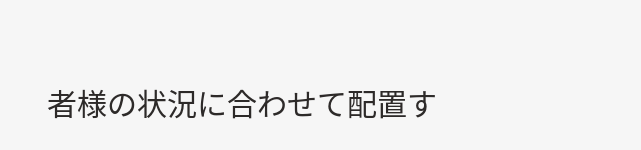者様の状況に合わせて配置す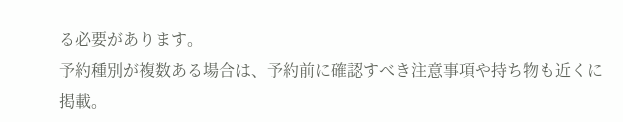る必要があります。
予約種別が複数ある場合は、予約前に確認すべき注意事項や持ち物も近くに掲載。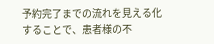予約完了までの流れを見える化することで、患者様の不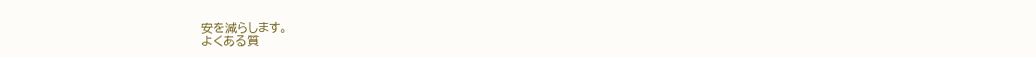安を減らします。
よくある質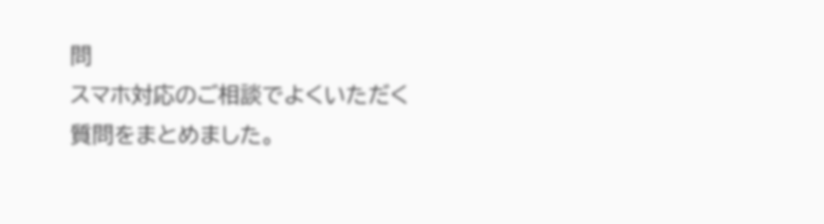問
スマホ対応のご相談でよくいただく質問をまとめました。